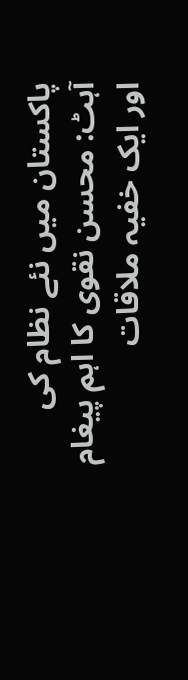پاکستان میں نئے نظام کی آہٹ: محسن نقوی کا اہم پیغام اور ایک خفیہ ملاقات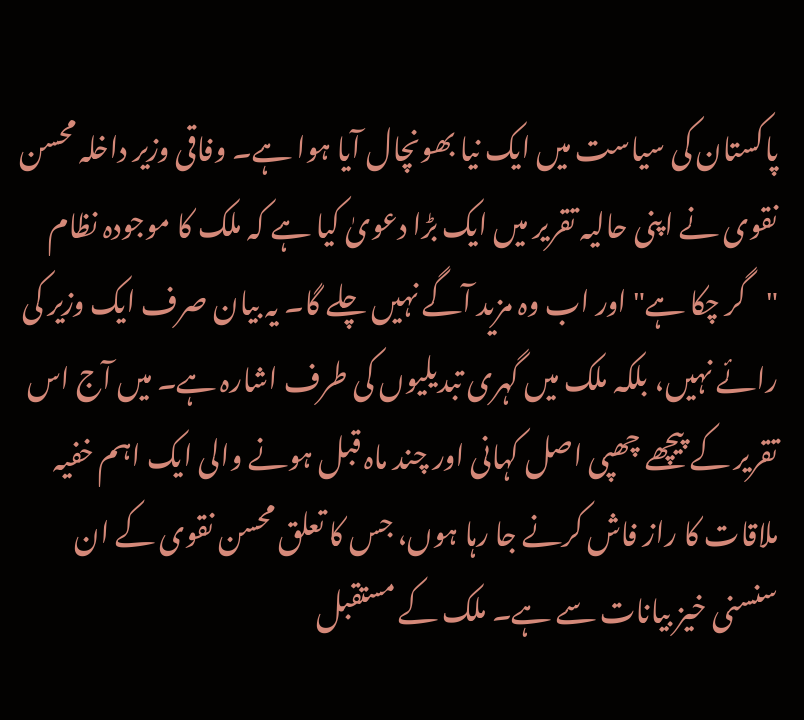پاکستان کی سیاست میں ایک نیا بھونچال آیا ہوا ہے۔ وفاقی وزیر داخلہ محسن نقوی نے اپنی حالیہ تقریر میں ایک بڑا دعویٰ کیا ہے کہ ملک کا موجودہ نظام "گر چکا ہے" اور اب وہ مزید آگے نہیں چلے گا۔ یہ بیان صرف ایک وزیر کی رائے نہیں، بلکہ ملک میں گہری تبدیلیوں کی طرف اشارہ ہے۔ میں آج اس تقریر کے پیچھے چھپی اصل کہانی اور چند ماہ قبل ہونے والی ایک اہم خفیہ ملاقات کا راز فاش کرنے جا رہا ہوں، جس کا تعلق محسن نقوی کے ان سنسنی خیز بیانات سے ہے۔ ملک کے مستقبل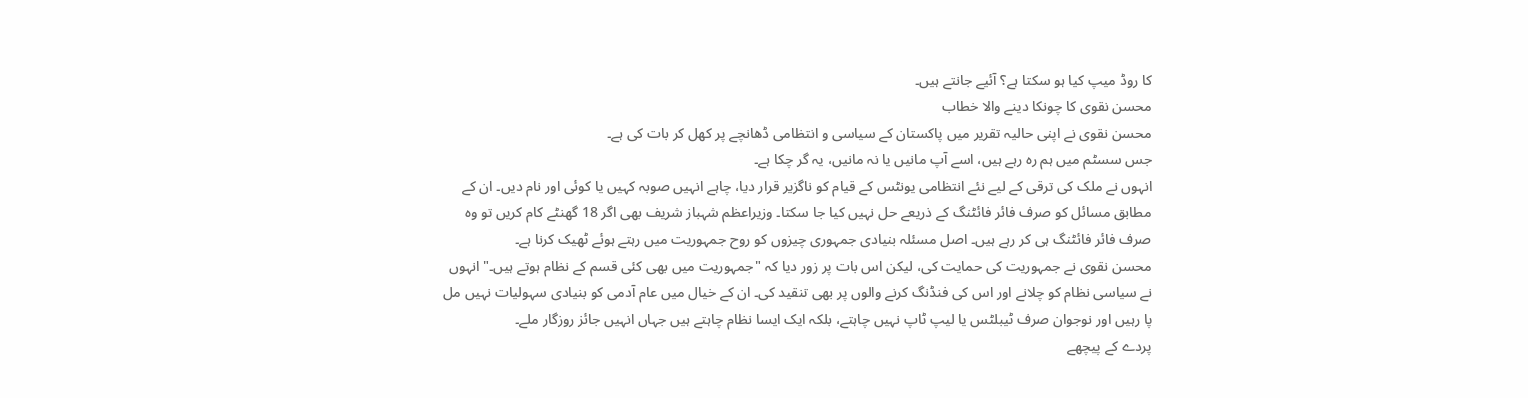کا روڈ میپ کیا ہو سکتا ہے؟ آئیے جانتے ہیں۔
محسن نقوی کا چونکا دینے والا خطاب
محسن نقوی نے اپنی حالیہ تقریر میں پاکستان کے سیاسی و انتظامی ڈھانچے پر کھل کر بات کی ہے۔
جس سسٹم میں ہم رہ رہے ہیں، اسے آپ مانیں یا نہ مانیں، یہ گر چکا ہے۔
انہوں نے ملک کی ترقی کے لیے نئے انتظامی یونٹس کے قیام کو ناگزیر قرار دیا، چاہے انہیں صوبہ کہیں یا کوئی اور نام دیں۔ ان کے مطابق مسائل کو صرف فائر فائٹنگ کے ذریعے حل نہیں کیا جا سکتا۔ وزیراعظم شہباز شریف بھی اگر 18 گھنٹے کام کریں تو وہ صرف فائر فائٹنگ ہی کر رہے ہیں۔ اصل مسئلہ بنیادی جمہوری چیزوں کو روح جمہوریت میں رہتے ہوئے ٹھیک کرنا ہے۔
محسن نقوی نے جمہوریت کی حمایت کی، لیکن اس بات پر زور دیا کہ "جمہوریت میں بھی کئی قسم کے نظام ہوتے ہیں۔" انہوں نے سیاسی نظام کو چلانے اور اس کی فنڈنگ کرنے والوں پر بھی تنقید کی۔ ان کے خیال میں عام آدمی کو بنیادی سہولیات نہیں مل پا رہیں اور نوجوان صرف ٹیبلٹس یا لیپ ٹاپ نہیں چاہتے، بلکہ ایک ایسا نظام چاہتے ہیں جہاں انہیں جائز روزگار ملے۔
پردے کے پیچھے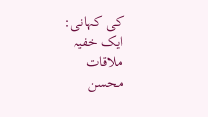کی کہانی: ایک خفیہ ملاقات
محسن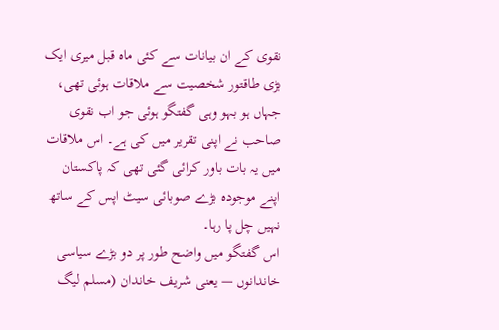نقوی کے ان بیانات سے کئی ماہ قبل میری ایک بڑی طاقتور شخصیت سے ملاقات ہوئی تھی، جہاں ہو بہو وہی گفتگو ہوئی جو اب نقوی صاحب نے اپنی تقریر میں کی ہے۔ اس ملاقات میں یہ بات باور کرائی گئی تھی کہ پاکستان اپنے موجودہ بڑے صوبائی سیٹ اپس کے ساتھ نہیں چل پا رہا۔
اس گفتگو میں واضح طور پر دو بڑے سیاسی خاندانوں — یعنی شریف خاندان (مسلم لیگ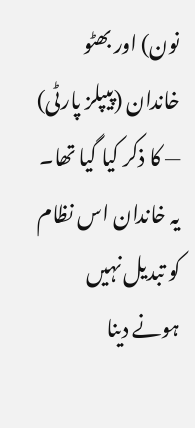نون) اور بھٹو خاندان (پیپلز پارٹی) — کا ذکر کیا گیا تھا۔ یہ خاندان اس نظام کو تبدیل نہیں ہونے دینا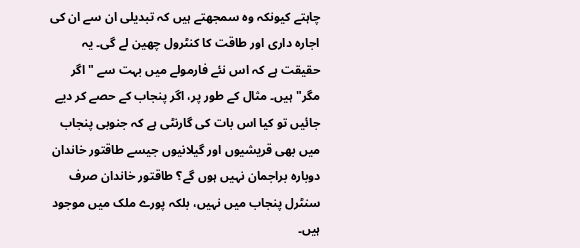چاہتے کیونکہ وہ سمجھتے ہیں کہ تبدیلی ان سے ان کی اجارہ داری اور طاقت کا کنٹرول چھین لے گی۔ یہ حقیقت ہے کہ اس نئے فارمولے میں بہت سے "اگر مگر" ہیں۔ مثال کے طور پر، اگر پنجاب کے حصے کر دیے جائیں تو کیا اس بات کی گارنٹی ہے کہ جنوبی پنجاب میں بھی قریشیوں اور گیلانیوں جیسے طاقتور خاندان دوبارہ براجمان نہیں ہوں گے؟ طاقتور خاندان صرف سنٹرل پنجاب میں نہیں، بلکہ پورے ملک میں موجود ہیں۔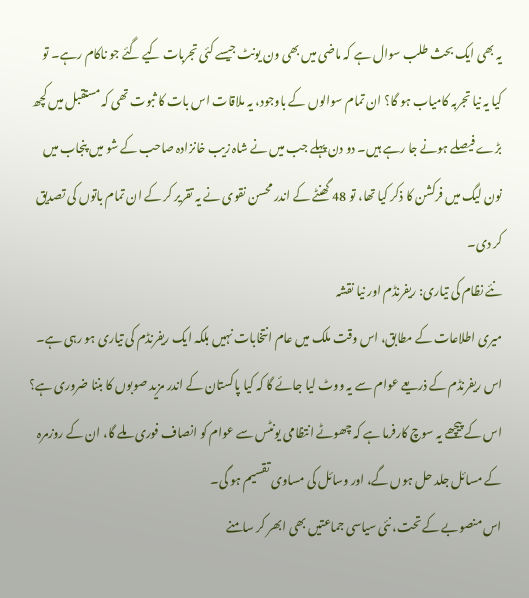یہ بھی ایک بحث طلب سوال ہے کہ ماضی میں بھی ون یونٹ جیسے کئی تجربات کیے گئے جو ناکام رہے۔ تو کیا یہ نیا تجربہ کامیاب ہو گا؟ ان تمام سوالوں کے باوجود، یہ ملاقات اس بات کا ثبوت تھی کہ مستقبل میں کچھ بڑے فیصلے ہونے جا رہے ہیں۔ دو دن پہلے جب میں نے شاہ زیب خانزادہ صاحب کے شو میں پنجاب میں نون لیگ میں فرکشن کا ذکر کیا تھا، تو 48 گھنٹے کے اندر محسن نقوی نے یہ تقریر کر کے ان تمام باتوں کی تصدیق کر دی۔
نئے نظام کی تیاری: ریفرنڈم اور نیا نقشہ
میری اطلاعات کے مطابق، اس وقت ملک میں عام انتخابات نہیں بلکہ ایک ریفرنڈم کی تیاری ہو رہی ہے۔ اس ریفرنڈم کے ذریعے عوام سے یہ ووٹ لیا جائے گا کہ کیا پاکستان کے اندر مزید صوبوں کا بننا ضروری ہے؟ اس کے پیچھے یہ سوچ کارفرما ہے کہ چھوٹے انتظامی یونٹس سے عوام کو انصاف فوری ملے گا، ان کے روزمرہ کے مسائل جلد حل ہوں گے، اور وسائل کی مساوی تقسیم ہو گی۔
اس منصوبے کے تحت، نئی سیاسی جماعتیں بھی ابھر کر سامنے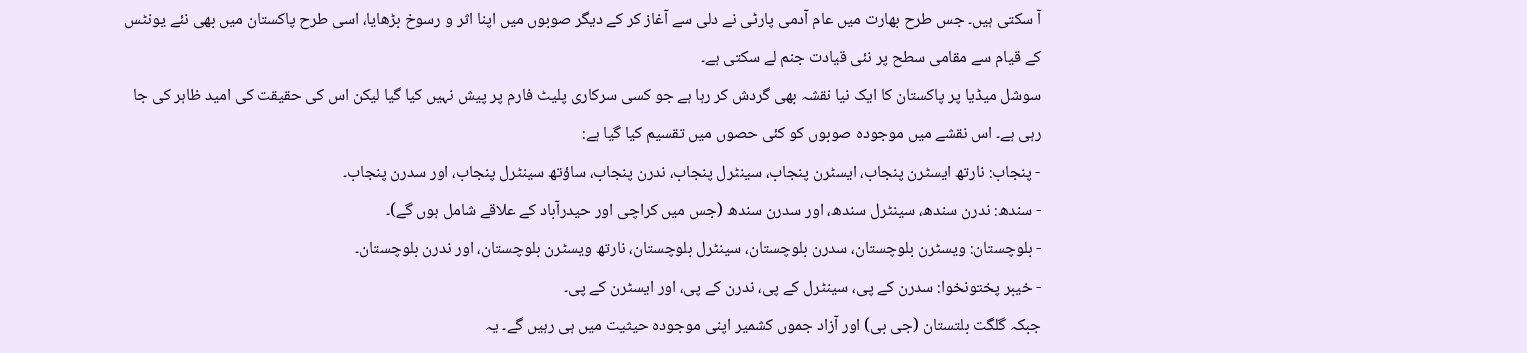آ سکتی ہیں۔ جس طرح بھارت میں عام آدمی پارٹی نے دلی سے آغاز کر کے دیگر صوبوں میں اپنا اثر و رسوخ بڑھایا، اسی طرح پاکستان میں بھی نئے یونٹس کے قیام سے مقامی سطح پر نئی قیادت جنم لے سکتی ہے۔
سوشل میڈیا پر پاکستان کا ایک نیا نقشہ بھی گردش کر رہا ہے جو کسی سرکاری پلیٹ فارم پر پیش نہیں کیا گیا لیکن اس کی حقیقت کی امید ظاہر کی جا رہی ہے۔ اس نقشے میں موجودہ صوبوں کو کئی حصوں میں تقسیم کیا گیا ہے:
- پنجاب: نارتھ ایسٹرن پنجاب، ایسٹرن پنجاب، سینٹرل پنجاب، ندرن پنجاب، ساؤتھ سینٹرل پنجاب، اور سدرن پنجاب۔
- سندھ: ندرن سندھ، سینٹرل سندھ، اور سدرن سندھ (جس میں کراچی اور حیدرآباد کے علاقے شامل ہوں گے)۔
- بلوچستان: ویسٹرن بلوچستان، سدرن بلوچستان، سینٹرل بلوچستان، نارتھ ویسٹرن بلوچستان، اور ندرن بلوچستان۔
- خیبر پختونخوا: سدرن کے پی، سینٹرل کے پی، ندرن کے پی، اور ایسٹرن کے پی۔
جبکہ گلگت بلتستان (جی بی) اور آزاد جموں کشمیر اپنی موجودہ حیثیت میں ہی رہیں گے۔ یہ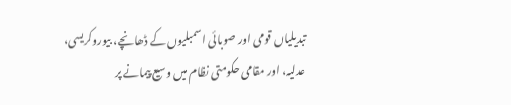تبدیلیاں قومی اور صوبائی اسمبلیوں کے ڈھانچے، بیوروکریسی، عدلیہ، اور مقامی حکومتی نظام میں وسیع پیمانے پر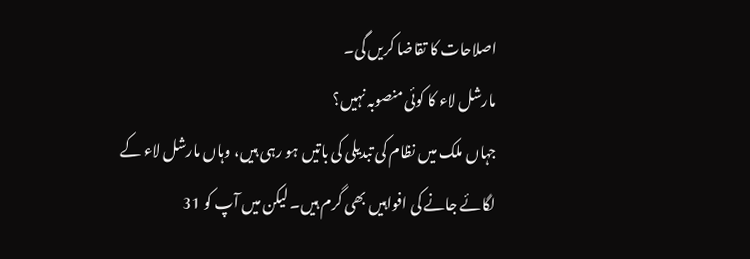اصلاحات کا تقاضا کریں گی۔
مارشل لاء کا کوئی منصوبہ نہیں؟
جہاں ملک میں نظام کی تبدیلی کی باتیں ہو رہی ہیں، وہاں مارشل لاء کے لگائے جانے کی افواہیں بھی گرم ہیں۔ لیکن میں آپ کو 31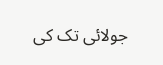جولائی تک کی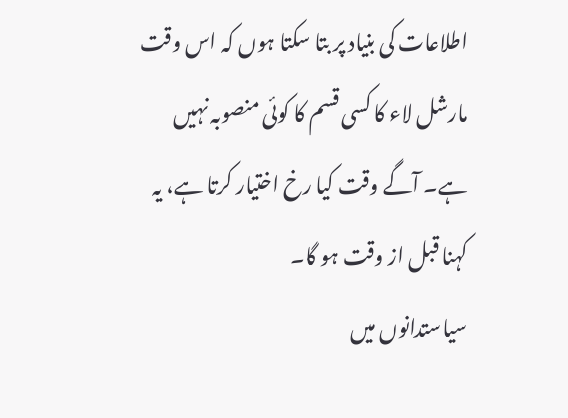اطلاعات کی بنیاد پر بتا سکتا ہوں کہ اس وقت مارشل لاء کا کسی قسم کا کوئی منصوبہ نہیں ہے۔ آگے وقت کیا رخ اختیار کرتا ہے، یہ کہنا قبل از وقت ہو گا۔
سیاستدانوں میں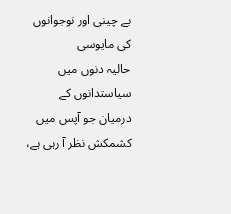بے چینی اور نوجوانوں کی مایوسی
حالیہ دنوں میں سیاستدانوں کے درمیان جو آپس میں کشمکش نظر آ رہی ہے،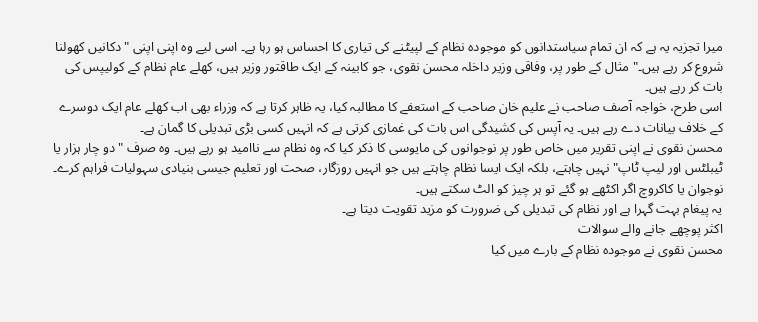میرا تجزیہ یہ ہے کہ ان تمام سیاستدانوں کو موجودہ نظام کے لپیٹنے کی تیاری کا احساس ہو رہا ہے۔ اسی لیے وہ اپنی اپنی "دکانیں کھولنا شروع کر رہے ہیں۔" مثال کے طور پر، وفاقی وزیر داخلہ محسن نقوی، جو کابینہ کے ایک طاقتور وزیر ہیں، کھلے عام نظام کے کولیپس کی بات کر رہے ہیں۔
اسی طرح، خواجہ آصف صاحب نے علیم خان صاحب کے استعفے کا مطالبہ کیا، یہ ظاہر کرتا ہے کہ وزراء بھی اب کھلے عام ایک دوسرے کے خلاف بیانات دے رہے ہیں۔ یہ آپس کی کشیدگی اس بات کی غمازی کرتی ہے کہ انہیں کسی بڑی تبدیلی کا گمان ہے۔
محسن نقوی نے اپنی تقریر میں خاص طور پر نوجوانوں کی مایوسی کا ذکر کیا کہ وہ نظام سے ناامید ہو رہے ہیں۔ وہ صرف "دو چار ہزار یا ٹیبلٹس اور لیپ ٹاپ" نہیں چاہتے، بلکہ ایک ایسا نظام چاہتے ہیں جو انہیں روزگار، صحت اور تعلیم جیسی بنیادی سہولیات فراہم کرے۔
نوجوان یا کاکروچ اگر اکٹھے ہو گئے تو ہر چیز کو الٹ سکتے ہیں۔
یہ پیغام بہت گہرا ہے اور نظام کی تبدیلی کی ضرورت کو مزید تقویت دیتا ہے۔
اکثر پوچھے جانے والے سوالات
محسن نقوی نے موجودہ نظام کے بارے میں کیا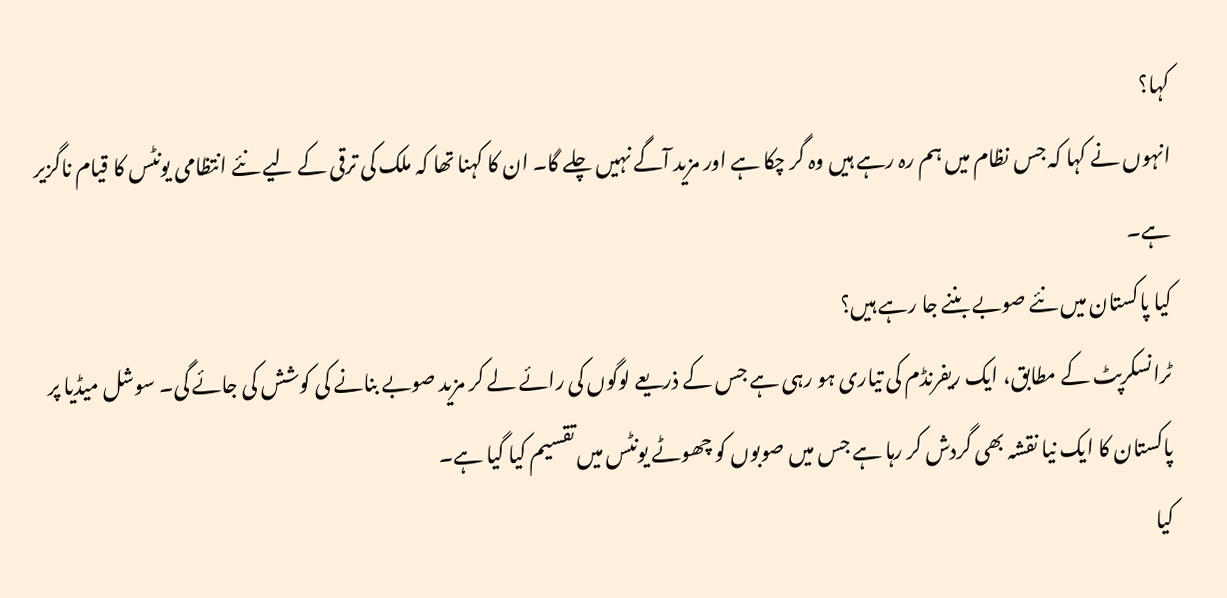کہا؟
انہوں نے کہا کہ جس نظام میں ہم رہ رہے ہیں وہ گر چکا ہے اور مزید آگے نہیں چلے گا۔ ان کا کہنا تھا کہ ملک کی ترقی کے لیے نئے انتظامی یونٹس کا قیام ناگزیر ہے۔
کیا پاکستان میں نئے صوبے بننے جا رہے ہیں؟
ٹرانسکرپٹ کے مطابق، ایک ریفرنڈم کی تیاری ہو رہی ہے جس کے ذریعے لوگوں کی رائے لے کر مزید صوبے بنانے کی کوشش کی جائے گی۔ سوشل میڈیا پر پاکستان کا ایک نیا نقشہ بھی گردش کر رہا ہے جس میں صوبوں کو چھوٹے یونٹس میں تقسیم کیا گیا ہے۔
کیا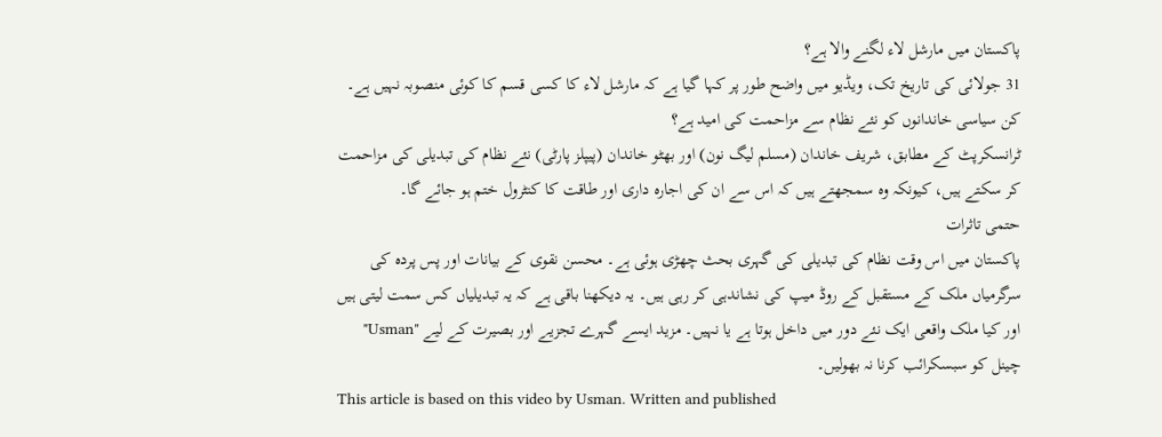پاکستان میں مارشل لاء لگنے والا ہے؟
31 جولائی کی تاریخ تک، ویڈیو میں واضح طور پر کہا گیا ہے کہ مارشل لاء کا کسی قسم کا کوئی منصوبہ نہیں ہے۔
کن سیاسی خاندانوں کو نئے نظام سے مزاحمت کی امید ہے؟
ٹرانسکرپٹ کے مطابق، شریف خاندان (مسلم لیگ نون) اور بھٹو خاندان (پیپلز پارٹی) نئے نظام کی تبدیلی کی مزاحمت کر سکتے ہیں، کیونکہ وہ سمجھتے ہیں کہ اس سے ان کی اجارہ داری اور طاقت کا کنٹرول ختم ہو جائے گا۔
حتمی تاثرات
پاکستان میں اس وقت نظام کی تبدیلی کی گہری بحث چھڑی ہوئی ہے۔ محسن نقوی کے بیانات اور پس پردہ کی سرگرمیاں ملک کے مستقبل کے روڈ میپ کی نشاندہی کر رہی ہیں۔ یہ دیکھنا باقی ہے کہ یہ تبدیلیاں کس سمت لیتی ہیں اور کیا ملک واقعی ایک نئے دور میں داخل ہوتا ہے یا نہیں۔ مزید ایسے گہرے تجزیے اور بصیرت کے لیے "Usman" چینل کو سبسکرائب کرنا نہ بھولیں۔
This article is based on this video by Usman. Written and published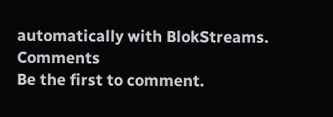automatically with BlokStreams.
Comments
Be the first to comment.